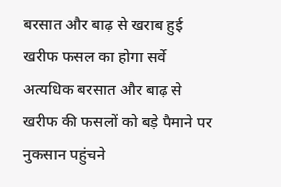बरसात और बाढ़ से खराब हुई खरीफ फसल का होगा सर्वे
अत्यधिक बरसात और बाढ़ से खरीफ की फसलों को बड़े पैमाने पर नुकसान पहुंचने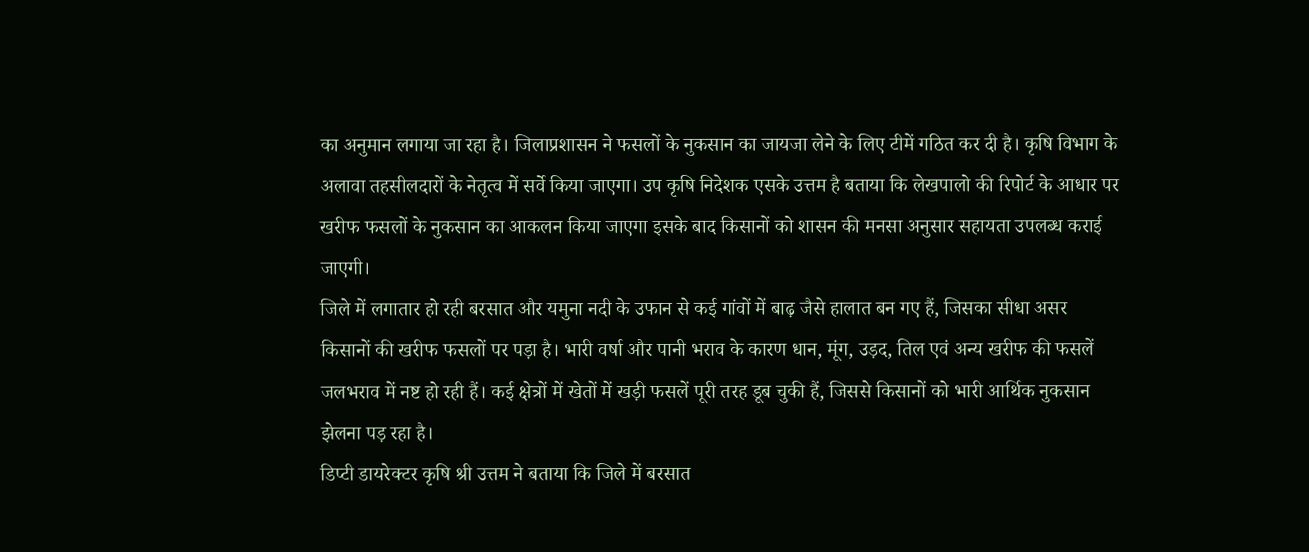का अनुमान लगाया जा रहा है। जिलाप्रशासन ने फसलों के नुकसान का जायजा लेने के लिए टीमें गठित कर दी है। कृषि विभाग के अलावा तहसीलदारों के नेतृत्व में सर्वे किया जाएगा। उप कृषि निदेशक एसके उत्तम है बताया कि लेखपालो की रिपोर्ट के आधार पर खरीफ फसलों के नुकसान का आकलन किया जाएगा इसके बाद किसानों को शासन की मनसा अनुसार सहायता उपलब्ध कराई जाएगी।
जिले में लगातार हो रही बरसात और यमुना नदी के उफान से कई गांवों में बाढ़ जैसे हालात बन गए हैं, जिसका सीधा असर किसानों की खरीफ फसलों पर पड़ा है। भारी वर्षा और पानी भराव के कारण धान, मूंग, उड़द, तिल एवं अन्य खरीफ की फसलें जलभराव में नष्ट हो रही हैं। कई क्षेत्रों में खेतों में खड़ी फसलें पूरी तरह डूब चुकी हैं, जिससे किसानों को भारी आर्थिक नुकसान झेलना पड़ रहा है।
डिप्टी डायरेक्टर कृषि श्री उत्तम ने बताया कि जिले में बरसात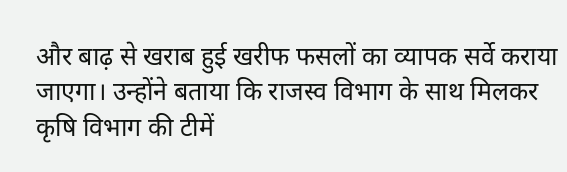और बाढ़ से खराब हुई खरीफ फसलों का व्यापक सर्वे कराया जाएगा। उन्होंने बताया कि राजस्व विभाग के साथ मिलकर कृषि विभाग की टीमें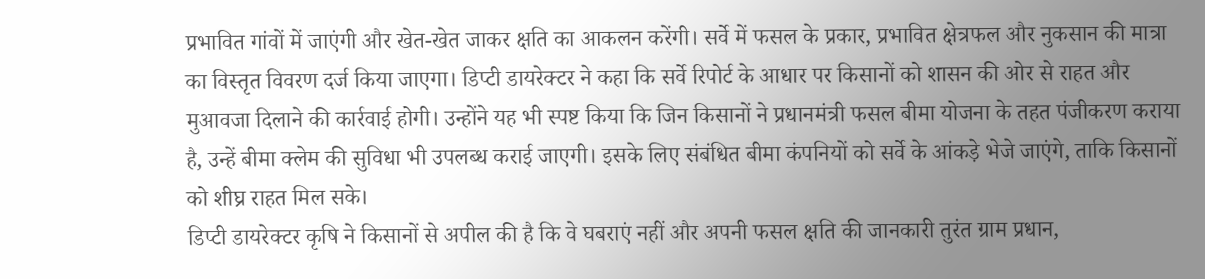प्रभावित गांवों में जाएंगी और खेत-खेत जाकर क्षति का आकलन करेंगी। सर्वे में फसल के प्रकार, प्रभावित क्षेत्रफल और नुकसान की मात्रा का विस्तृत विवरण दर्ज किया जाएगा। डिप्टी डायरेक्टर ने कहा कि सर्वे रिपोर्ट के आधार पर किसानों को शासन की ओर से राहत और मुआवजा दिलाने की कार्रवाई होगी। उन्होंने यह भी स्पष्ट किया कि जिन किसानों ने प्रधानमंत्री फसल बीमा योजना के तहत पंजीकरण कराया है, उन्हें बीमा क्लेम की सुविधा भी उपलब्ध कराई जाएगी। इसके लिए संबंधित बीमा कंपनियों को सर्वे के आंकड़े भेजे जाएंगे, ताकि किसानों को शीघ्र राहत मिल सके।
डिप्टी डायरेक्टर कृषि ने किसानों से अपील की है कि वे घबराएं नहीं और अपनी फसल क्षति की जानकारी तुरंत ग्राम प्रधान,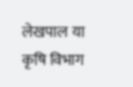लेखपाल या कृषि विभाग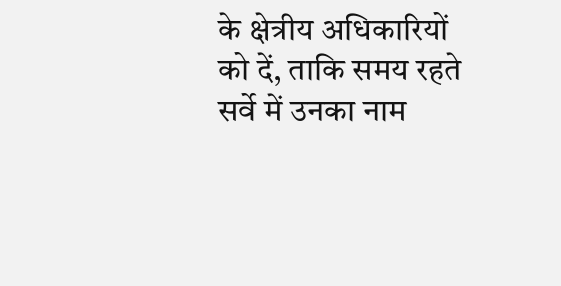के क्षेत्रीय अधिकारियों को दें, ताकि समय रहते सर्वे में उनका नाम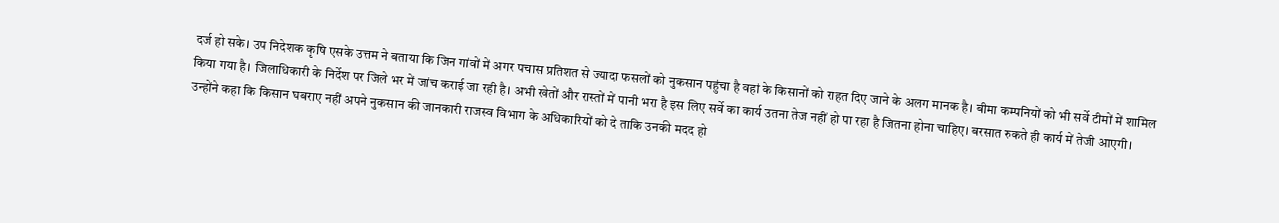दर्ज हो सके। उप निदेशक कृषि एसके उत्तम ने बताया कि जिन गांवों में अगर पचास प्रतिशत से ज्यादा फसलों को नुकसान पहुंचा है वहां के किसानों को राहत दिए जाने के अलग मानक है। बीमा कम्पनियों को भी सर्वे टीमों में शामिल किया गया है। जिलाधिकारी के निर्देश पर जिले भर में जांच कराई जा रही है। अभी खेतों और रास्तों में पानी भरा है इस लिए सर्वे का कार्य उतना तेज नहीं हो पा रहा है जितना होना चाहिए। बरसात रुकते ही कार्य में तेजी आएगी। उन्होंने कहा कि किसान घबराए नहीं अपने नुकसान की जानकारी राजस्व विभाग के अधिकारियों को दे ताकि उनकी मदद हो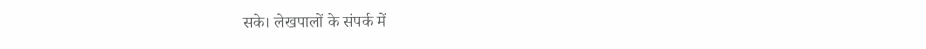सके। लेखपालों के संपर्क में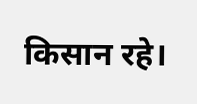किसान रहे।